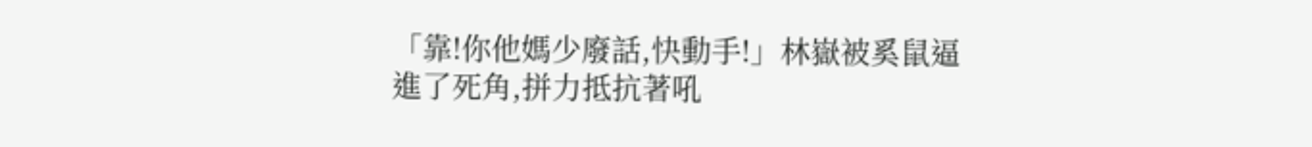「靠!你他媽少廢話,快動手!」林嶽被奚鼠逼進了死角,拼力抵抗著吼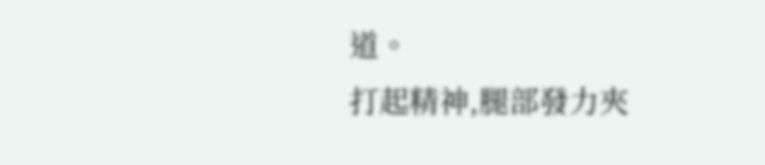道。
打起精神,腿部發力夾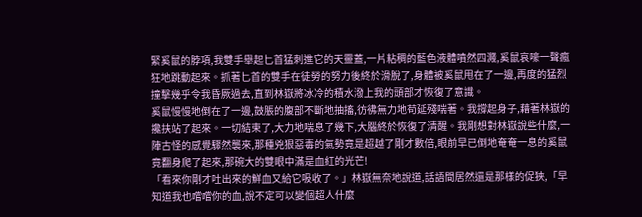緊奚鼠的脖項,我雙手舉起匕首猛刺進它的天靈蓋,一片粘稠的藍色液體噴然四濺,奚鼠哀嚎一聲瘋狂地跳動起來。抓著匕首的雙手在徒勞的努力後終於滑脫了,身體被奚鼠甩在了一邊,再度的猛烈撞擊幾乎令我昏厥過去,直到林嶽將冰冷的積水潑上我的頭部才恢復了意識。
奚鼠慢慢地倒在了一邊,鼓脹的腹部不斷地抽搐,彷彿無力地苟延殘喘著。我撐起身子,藉著林嶽的攙扶站了起來。一切結束了,大力地喘息了幾下,大腦終於恢復了清醒。我剛想對林嶽說些什麼,一陣古怪的感覺驟然襲來,那種兇狠惡毒的氣勢竟是超越了剛才數倍,眼前早已倒地奄奄一息的奚鼠竟翻身爬了起來,那碗大的雙眼中滿是血紅的光芒!
「看來你剛才吐出來的鮮血又給它吸收了。」林嶽無奈地說道,話語間居然還是那樣的促狹,「早知道我也嚐嚐你的血,說不定可以變個超人什麼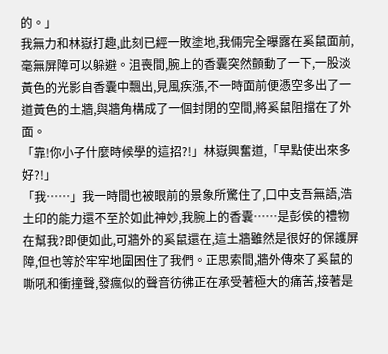的。」
我無力和林嶽打趣,此刻已經一敗塗地,我倆完全曝露在奚鼠面前,毫無屏障可以躲避。沮喪間,腕上的香囊突然顫動了一下,一股淡黃色的光影自香囊中飄出,見風疾漲,不一時面前便憑空多出了一道黃色的土牆,與牆角構成了一個封閉的空間,將奚鼠阻擋在了外面。
「靠!你小子什麼時候學的這招?!」林嶽興奮道,「早點使出來多好?!」
「我……」我一時間也被眼前的景象所驚住了,口中支吾無語,浩土印的能力還不至於如此神妙,我腕上的香囊……是彭侯的禮物在幫我?即便如此,可牆外的奚鼠還在,這土牆雖然是很好的保護屏障,但也等於牢牢地圍困住了我們。正思索間,牆外傳來了奚鼠的嘶吼和衝撞聲,發瘋似的聲音彷彿正在承受著極大的痛苦,接著是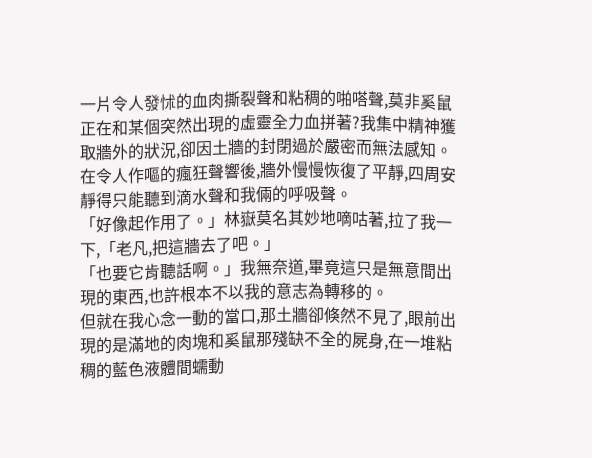一片令人發怵的血肉撕裂聲和粘稠的啪嗒聲,莫非奚鼠正在和某個突然出現的虛靈全力血拼著?我集中精神獲取牆外的狀況,卻因土牆的封閉過於嚴密而無法感知。在令人作嘔的瘋狂聲響後,牆外慢慢恢復了平靜,四周安靜得只能聽到滴水聲和我倆的呼吸聲。
「好像起作用了。」林嶽莫名其妙地嘀咕著,拉了我一下,「老凡,把這牆去了吧。」
「也要它肯聽話啊。」我無奈道,畢竟這只是無意間出現的東西,也許根本不以我的意志為轉移的。
但就在我心念一動的當口,那土牆卻倏然不見了,眼前出現的是滿地的肉塊和奚鼠那殘缺不全的屍身,在一堆粘稠的藍色液體間蠕動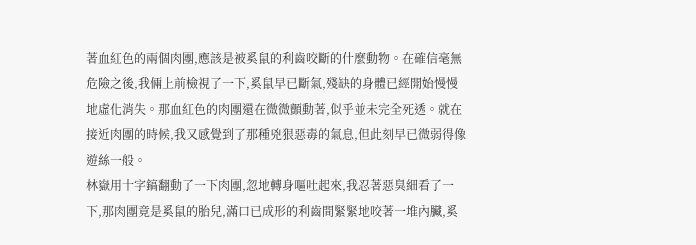著血紅色的兩個肉團,應該是被奚鼠的利齒咬斷的什麼動物。在確信毫無危險之後,我倆上前檢視了一下,奚鼠早已斷氣,殘缺的身體已經開始慢慢地虛化消失。那血紅色的肉團還在微微顫動著,似乎並未完全死透。就在接近肉團的時候,我又感覺到了那種兇狠惡毒的氣息,但此刻早已微弱得像遊絲一般。
林嶽用十字鎬翻動了一下肉團,忽地轉身嘔吐起來,我忍著惡臭細看了一下,那肉團竟是奚鼠的胎兒,滿口已成形的利齒間緊緊地咬著一堆內臟,奚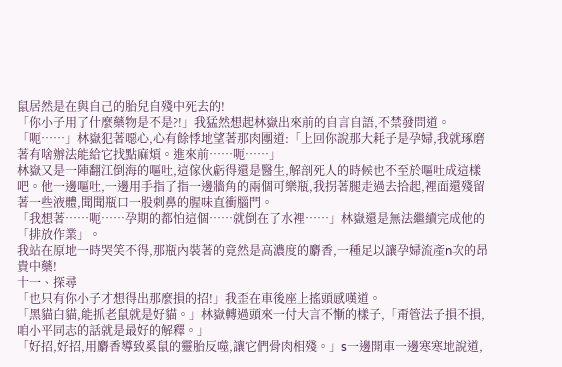鼠居然是在與自己的胎兒自殘中死去的!
「你小子用了什麼藥物是不是?!」我猛然想起林嶽出來前的自言自語,不禁發問道。
「呃……」林嶽犯著噁心,心有餘悸地望著那肉團道:「上回你說那大耗子是孕婦,我就琢磨著有啥辦法能給它找點麻煩。進來前……呃……」
林嶽又是一陣翻江倒海的嘔吐,這傢伙虧得還是醫生,解剖死人的時候也不至於嘔吐成這樣吧。他一邊嘔吐,一邊用手指了指一邊牆角的兩個可樂瓶,我拐著腿走過去拾起,裡面還殘留著一些液體,聞聞瓶口一股刺鼻的腥味直衝腦門。
「我想著……呃……孕期的都怕這個……就倒在了水裡……」林嶽還是無法繼續完成他的「排放作業」。
我站在原地一時哭笑不得,那瓶內裝著的竟然是高濃度的麝香,一種足以讓孕婦流產n次的昂貴中藥!
十一、探尋
「也只有你小子才想得出那麼損的招!」我歪在車後座上搖頭感嘆道。
「黑貓白貓,能抓老鼠就是好貓。」林嶽轉過頭來一付大言不慚的樣子,「甭管法子損不損,咱小平同志的話就是最好的解釋。」
「好招,好招,用麝香導致奚鼠的靈胎反噬,讓它們骨肉相殘。」s一邊開車一邊寒寒地說道,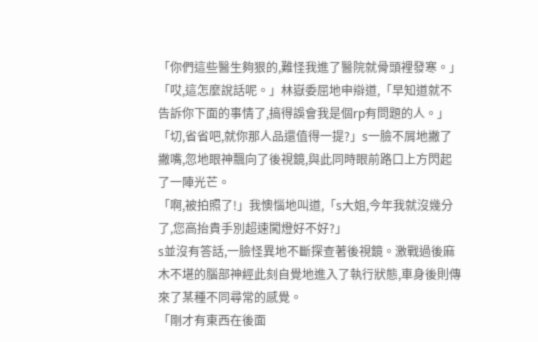「你們這些醫生夠狠的,難怪我進了醫院就骨頭裡發寒。」
「哎,這怎麼說話呢。」林嶽委屈地申辯道,「早知道就不告訴你下面的事情了,搞得誤會我是個rp有問題的人。」
「切,省省吧,就你那人品還值得一提?」s一臉不屑地撇了撇嘴,忽地眼神飄向了後視鏡,與此同時眼前路口上方閃起了一陣光芒。
「啊,被拍照了!」我懊惱地叫道,「s大姐,今年我就沒幾分了,您高抬貴手別超速闖燈好不好?」
s並沒有答話,一臉怪異地不斷探查著後視鏡。激戰過後麻木不堪的腦部神經此刻自覺地進入了執行狀態,車身後則傳來了某種不同尋常的感覺。
「剛才有東西在後面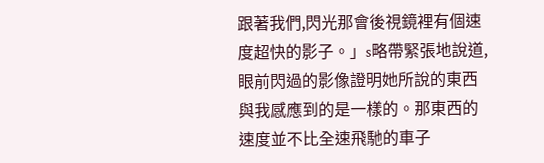跟著我們,閃光那會後視鏡裡有個速度超快的影子。」s略帶緊張地說道,眼前閃過的影像證明她所說的東西與我感應到的是一樣的。那東西的速度並不比全速飛馳的車子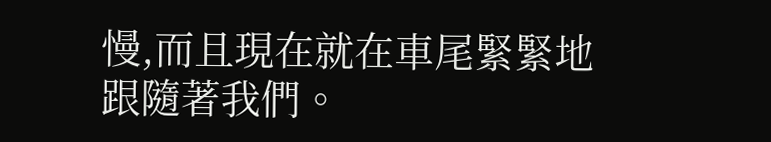慢,而且現在就在車尾緊緊地跟隨著我們。